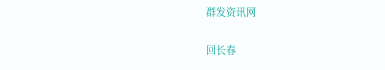群发资讯网

回长春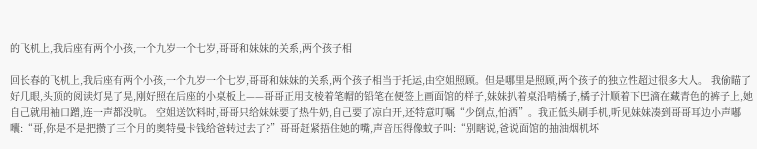的飞机上,我后座有两个小孩,一个九岁一个七岁,哥哥和妹妹的关系,两个孩子相

回长春的飞机上,我后座有两个小孩,一个九岁一个七岁,哥哥和妹妹的关系,两个孩子相当于托运,由空姐照顾。但是哪里是照顾,两个孩子的独立性超过很多大人。 我偷瞄了好几眼,头顶的阅读灯晃了晃,刚好照在后座的小桌板上——哥哥正用支棱着笔帽的铅笔在便签上画面馆的样子,妹妹扒着桌沿啃橘子,橘子汁顺着下巴滴在藏青色的裤子上,她自己就用袖口蹭,连一声都没吭。 空姐送饮料时,哥哥只给妹妹要了热牛奶,自己要了凉白开,还特意叮嘱“少倒点,怕洒”。我正低头刷手机,听见妹妹凑到哥哥耳边小声嘟囔:“哥,你是不是把攒了三个月的奥特曼卡钱给爸转过去了?”哥哥赶紧捂住她的嘴,声音压得像蚊子叫:“别瞎说,爸说面馆的抽油烟机坏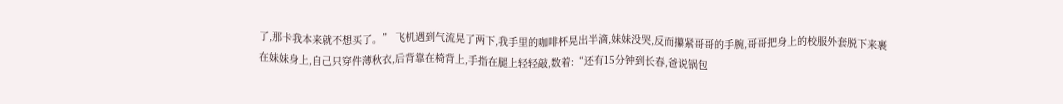了,那卡我本来就不想买了。” 飞机遇到气流晃了两下,我手里的咖啡杯晃出半滴,妹妹没哭,反而攥紧哥哥的手腕,哥哥把身上的校服外套脱下来裹在妹妹身上,自己只穿件薄秋衣,后背靠在椅背上,手指在腿上轻轻敲,数着:“还有15分钟到长春,爸说锅包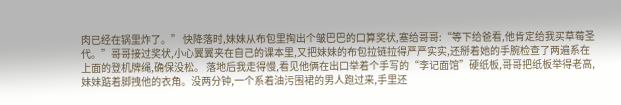肉已经在锅里炸了。” 快降落时,妹妹从布包里掏出个皱巴巴的口算奖状,塞给哥哥:“等下给爸看,他肯定给我买草莓圣代。”哥哥接过奖状,小心翼翼夹在自己的课本里,又把妹妹的布包拉链拉得严严实实,还掰着她的手腕检查了两遍系在上面的登机牌绳,确保没松。 落地后我走得慢,看见他俩在出口举着个手写的“李记面馆”硬纸板,哥哥把纸板举得老高,妹妹踮着脚拽他的衣角。没两分钟,一个系着油污围裙的男人跑过来,手里还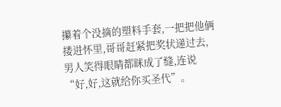攥着个没摘的塑料手套,一把把他俩搂进怀里,哥哥赶紧把奖状递过去,男人笑得眼睛都眯成了缝,连说“好,好,这就给你买圣代”。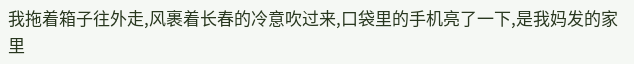我拖着箱子往外走,风裹着长春的冷意吹过来,口袋里的手机亮了一下,是我妈发的家里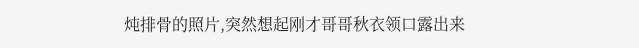炖排骨的照片,突然想起刚才哥哥秋衣领口露出来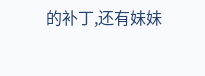的补丁,还有妹妹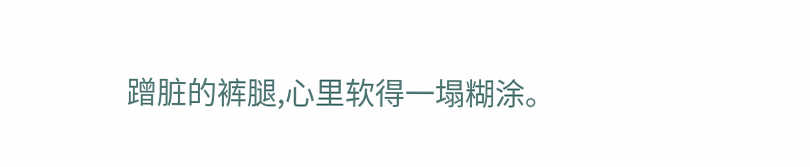蹭脏的裤腿,心里软得一塌糊涂。